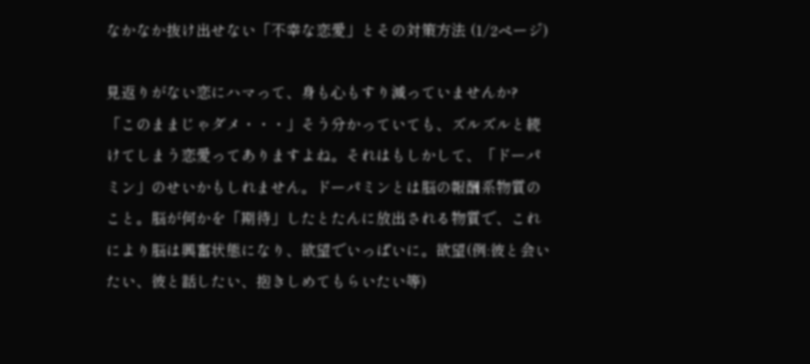なかなか抜け出せない「不幸な恋愛」とその対策方法 (1/2ページ)

見返りがない恋にハマって、身も心もすり減っていませんか?
「このままじゃダメ・・・」そう分かっていても、ズルズルと続けてしまう恋愛ってありますよね。それはもしかして、「ドーパミン」のせいかもしれません。ドーパミンとは脳の報酬系物質のこと。脳が何かを「期待」したとたんに放出される物質で、これにより脳は興奮状態になり、欲望でいっぱいに。欲望(例:彼と会いたい、彼と話したい、抱きしめてもらいたい等)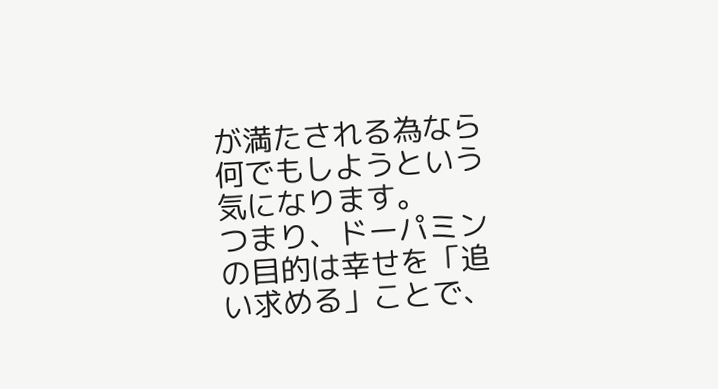が満たされる為なら何でもしようという気になります。
つまり、ドーパミンの目的は幸せを「追い求める」ことで、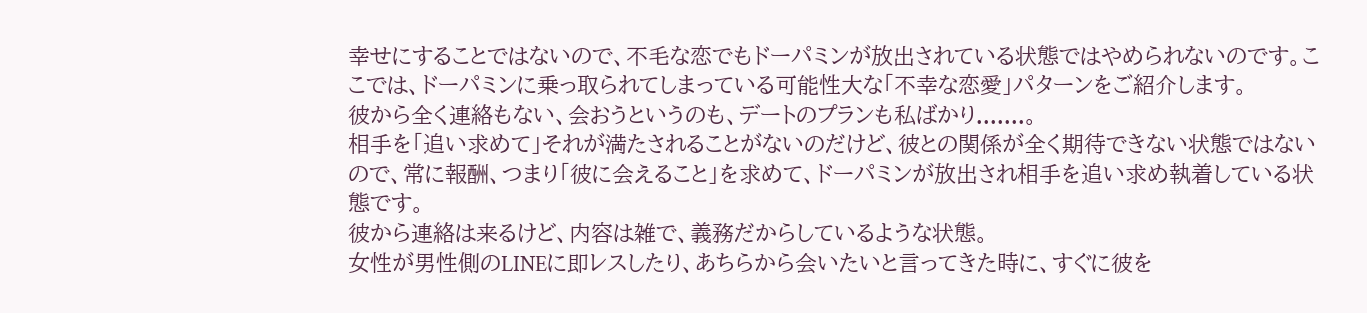幸せにすることではないので、不毛な恋でもドーパミンが放出されている状態ではやめられないのです。ここでは、ドーパミンに乗っ取られてしまっている可能性大な「不幸な恋愛」パターンをご紹介します。
彼から全く連絡もない、会おうというのも、デートのプランも私ばかり.......。
相手を「追い求めて」それが満たされることがないのだけど、彼との関係が全く期待できない状態ではないので、常に報酬、つまり「彼に会えること」を求めて、ドーパミンが放出され相手を追い求め執着している状態です。
彼から連絡は来るけど、内容は雑で、義務だからしているような状態。
女性が男性側のLINEに即レスしたり、あちらから会いたいと言ってきた時に、すぐに彼を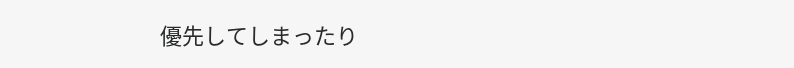優先してしまったり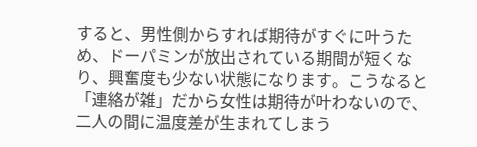すると、男性側からすれば期待がすぐに叶うため、ドーパミンが放出されている期間が短くなり、興奮度も少ない状態になります。こうなると「連絡が雑」だから女性は期待が叶わないので、二人の間に温度差が生まれてしまう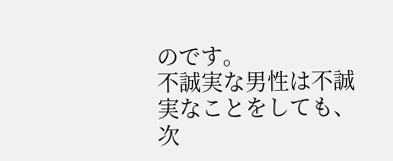のです。
不誠実な男性は不誠実なことをしても、次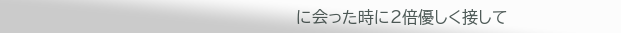に会った時に2倍優しく接して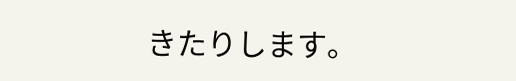きたりします。